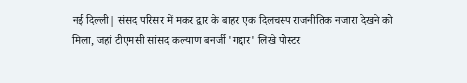नई दिल्ली| संसद परिसर में मकर द्वार के बाहर एक दिलचस्प राजनीतिक नजारा देखने को मिला, जहां टीएमसी सांसद कल्याण बनर्जी 'गद्दार' लिखे पोस्टर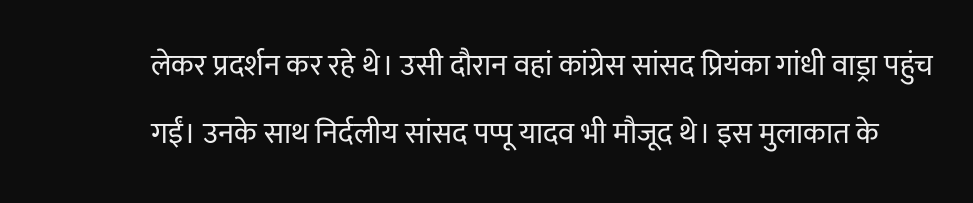लेकर प्रदर्शन कर रहे थे। उसी दौरान वहां कांग्रेस सांसद प्रियंका गांधी वाड्रा पहुंच गईं। उनके साथ निर्दलीय सांसद पप्पू यादव भी मौजूद थे। इस मुलाकात के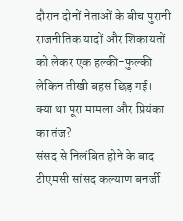दौरान दोनों नेताओं के बीच पुरानी राजनीतिक यादों और शिकायतों को लेकर एक हल्की-फुल्की लेकिन तीखी बहस छिड़ गई।
क्या था पूरा मामला और प्रियंका का तंज?
संसद से निलंबित होने के बाद टीएमसी सांसद कल्याण बनर्जी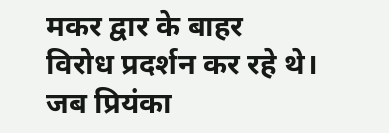मकर द्वार के बाहर विरोध प्रदर्शन कर रहे थे। जब प्रियंका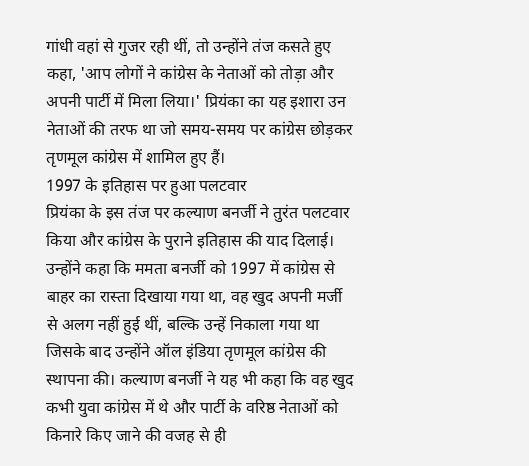गांधी वहां से गुजर रही थीं, तो उन्होंने तंज कसते हुए कहा, 'आप लोगों ने कांग्रेस के नेताओं को तोड़ा और अपनी पार्टी में मिला लिया।' प्रियंका का यह इशारा उन नेताओं की तरफ था जो समय-समय पर कांग्रेस छोड़कर तृणमूल कांग्रेस में शामिल हुए हैं।
1997 के इतिहास पर हुआ पलटवार
प्रियंका के इस तंज पर कल्याण बनर्जी ने तुरंत पलटवार किया और कांग्रेस के पुराने इतिहास की याद दिलाई। उन्होंने कहा कि ममता बनर्जी को 1997 में कांग्रेस से बाहर का रास्ता दिखाया गया था, वह खुद अपनी मर्जी से अलग नहीं हुई थीं, बल्कि उन्हें निकाला गया था जिसके बाद उन्होंने ऑल इंडिया तृणमूल कांग्रेस की स्थापना की। कल्याण बनर्जी ने यह भी कहा कि वह खुद कभी युवा कांग्रेस में थे और पार्टी के वरिष्ठ नेताओं को किनारे किए जाने की वजह से ही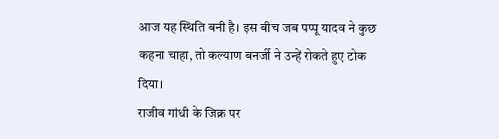आज यह स्थिति बनी है। इस बीच जब पप्पू यादव ने कुछ कहना चाहा, तो कल्याण बनर्जी ने उन्हें रोकते हुए टोक दिया।
राजीव गांधी के जिक्र पर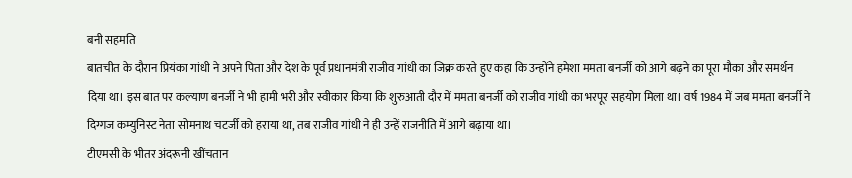बनी सहमति
बातचीत के दौरान प्रियंका गांधी ने अपने पिता और देश के पूर्व प्रधानमंत्री राजीव गांधी का जिक्र करते हुए कहा कि उन्होंने हमेशा ममता बनर्जी को आगे बढ़ने का पूरा मौका और समर्थन दिया था। इस बात पर कल्याण बनर्जी ने भी हामी भरी और स्वीकार किया कि शुरुआती दौर में ममता बनर्जी को राजीव गांधी का भरपूर सहयोग मिला था। वर्ष 1984 में जब ममता बनर्जी ने दिग्गज कम्युनिस्ट नेता सोमनाथ चटर्जी को हराया था, तब राजीव गांधी ने ही उन्हें राजनीति में आगे बढ़ाया था।
टीएमसी के भीतर अंदरूनी खींचतान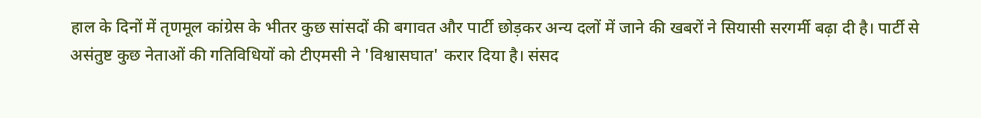हाल के दिनों में तृणमूल कांग्रेस के भीतर कुछ सांसदों की बगावत और पार्टी छोड़कर अन्य दलों में जाने की खबरों ने सियासी सरगर्मी बढ़ा दी है। पार्टी से असंतुष्ट कुछ नेताओं की गतिविधियों को टीएमसी ने 'विश्वासघात' करार दिया है। संसद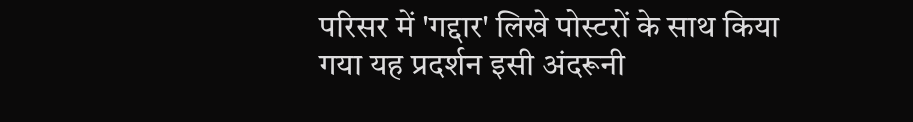परिसर में 'गद्दार' लिखे पोस्टरों के साथ किया गया यह प्रदर्शन इसी अंदरूनी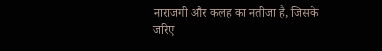नाराजगी और कलह का नतीजा है, जिसके जरिए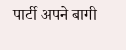पार्टी अपने बागी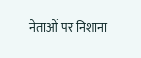नेताओं पर निशाना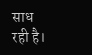साध रही है।